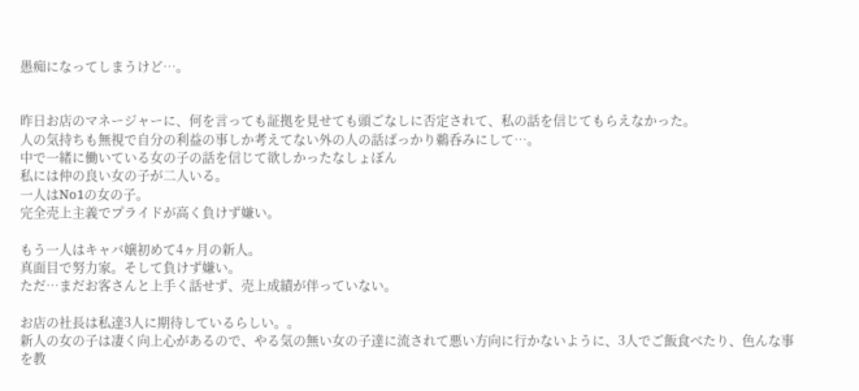愚痴になってしまうけど…。


昨日お店のマネージャーに、何を言っても証拠を見せても頭ごなしに否定されて、私の話を信じてもらえなかった。
人の気持ちも無視で自分の利益の事しか考えてない外の人の話ばっかり鵜呑みにして…。
中で一緒に働いている女の子の話を信じて欲しかったなしょぼん
私には仲の良い女の子が二人いる。
一人はNo1の女の子。
完全売上主義でプライドが高く負けず嫌い。

もう一人はキャバ嬢初めて4ヶ月の新人。
真面目で努力家。そして負けず嫌い。
ただ…まだお客さんと上手く話せず、売上成績が伴っていない。

お店の社長は私達3人に期待しているらしい。。
新人の女の子は凄く向上心があるので、やる気の無い女の子達に流されて悪い方向に行かないように、3人でご飯食べたり、色んな事を教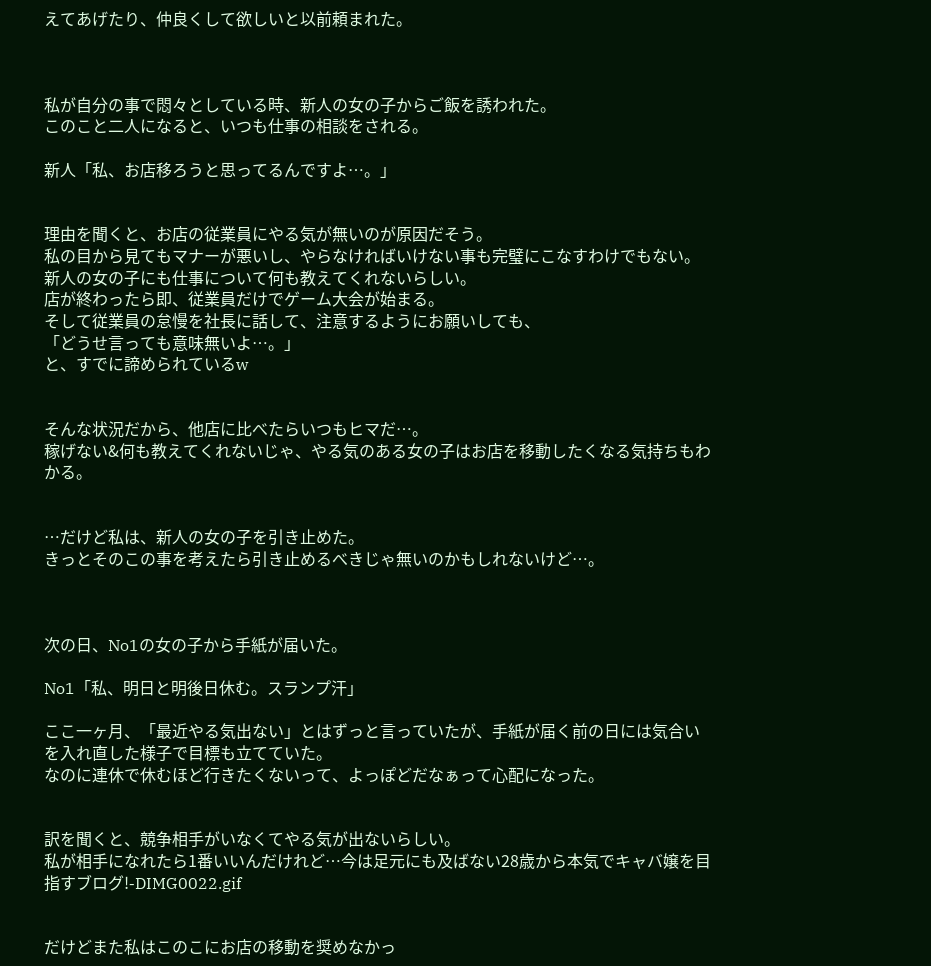えてあげたり、仲良くして欲しいと以前頼まれた。



私が自分の事で悶々としている時、新人の女の子からご飯を誘われた。
このこと二人になると、いつも仕事の相談をされる。

新人「私、お店移ろうと思ってるんですよ…。」


理由を聞くと、お店の従業員にやる気が無いのが原因だそう。
私の目から見てもマナーが悪いし、やらなければいけない事も完璧にこなすわけでもない。
新人の女の子にも仕事について何も教えてくれないらしい。
店が終わったら即、従業員だけでゲーム大会が始まる。
そして従業員の怠慢を社長に話して、注意するようにお願いしても、
「どうせ言っても意味無いよ…。」
と、すでに諦められているw


そんな状況だから、他店に比べたらいつもヒマだ…。
稼げない&何も教えてくれないじゃ、やる気のある女の子はお店を移動したくなる気持ちもわかる。


…だけど私は、新人の女の子を引き止めた。
きっとそのこの事を考えたら引き止めるべきじゃ無いのかもしれないけど…。



次の日、No1の女の子から手紙が届いた。

No1「私、明日と明後日休む。スランプ汗」

ここ一ヶ月、「最近やる気出ない」とはずっと言っていたが、手紙が届く前の日には気合いを入れ直した様子で目標も立てていた。
なのに連休で休むほど行きたくないって、よっぽどだなぁって心配になった。


訳を聞くと、競争相手がいなくてやる気が出ないらしい。
私が相手になれたら1番いいんだけれど…今は足元にも及ばない28歳から本気でキャバ嬢を目指すブログ!-DIMG0022.gif


だけどまた私はこのこにお店の移動を奨めなかっ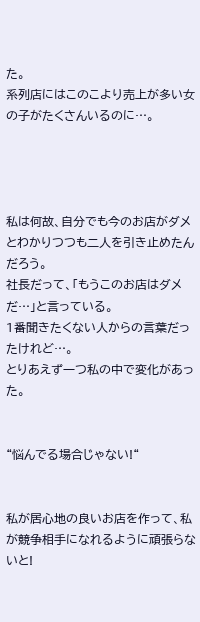た。
系列店にはこのこより売上が多い女の子がたくさんいるのに…。




私は何故、自分でも今のお店がダメとわかりつつも二人を引き止めたんだろう。
社長だって、「もうこのお店はダメだ…」と言っている。
1番聞きたくない人からの言葉だったけれど…。
とりあえず一つ私の中で変化があった。


“悩んでる場合じゃない!“


私が居心地の良いお店を作って、私が競争相手になれるように頑張らないと!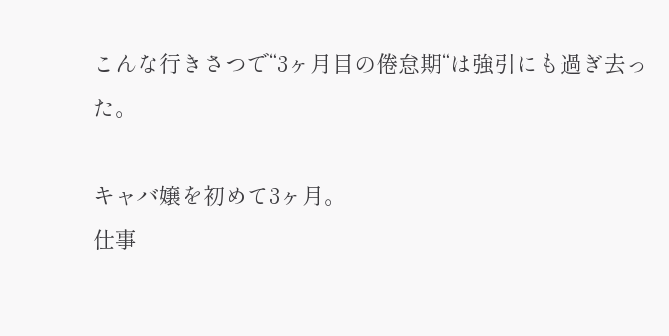こんな行きさつで“3ヶ月目の倦怠期“は強引にも過ぎ去った。

キャバ嬢を初めて3ヶ月。
仕事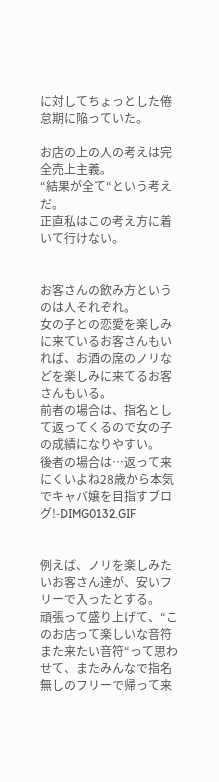に対してちょっとした倦怠期に陥っていた。

お店の上の人の考えは完全売上主義。
“結果が全て“という考えだ。
正直私はこの考え方に着いて行けない。


お客さんの飲み方というのは人それぞれ。
女の子との恋愛を楽しみに来ているお客さんもいれば、お酒の席のノリなどを楽しみに来てるお客さんもいる。
前者の場合は、指名として返ってくるので女の子の成績になりやすい。
後者の場合は…返って来にくいよね28歳から本気でキャバ嬢を目指すブログ!-DIMG0132.GIF


例えば、ノリを楽しみたいお客さん達が、安いフリーで入ったとする。
頑張って盛り上げて、“このお店って楽しいな音符また来たい音符“って思わせて、またみんなで指名無しのフリーで帰って来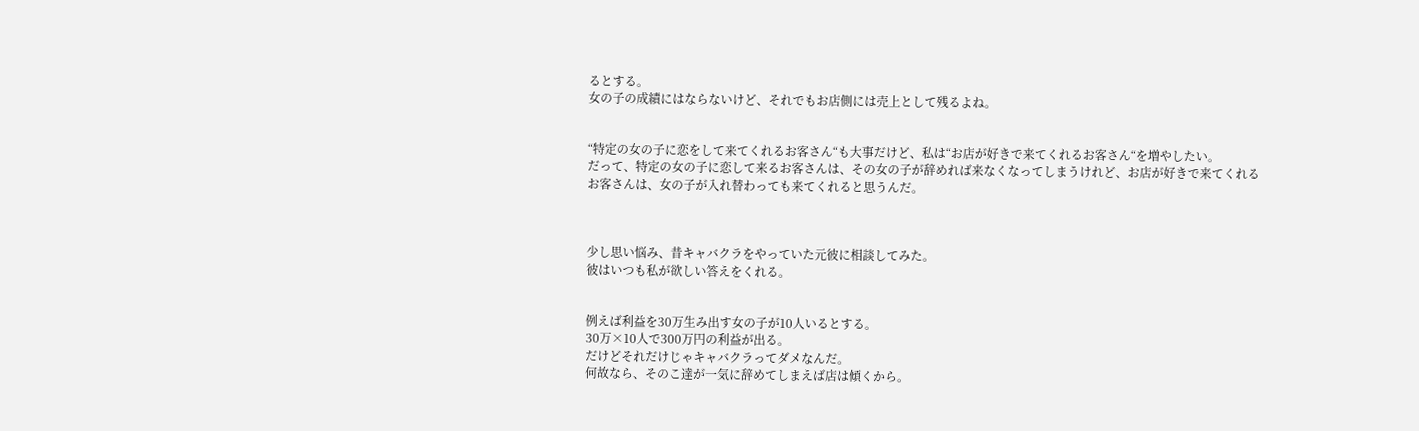るとする。
女の子の成績にはならないけど、それでもお店側には売上として残るよね。


“特定の女の子に恋をして来てくれるお客さん“も大事だけど、私は“お店が好きで来てくれるお客さん“を増やしたい。
だって、特定の女の子に恋して来るお客さんは、その女の子が辞めれば来なくなってしまうけれど、お店が好きで来てくれるお客さんは、女の子が入れ替わっても来てくれると思うんだ。



少し思い悩み、昔キャバクラをやっていた元彼に相談してみた。
彼はいつも私が欲しい答えをくれる。


例えば利益を30万生み出す女の子が10人いるとする。
30万×10人で300万円の利益が出る。
だけどそれだけじゃキャバクラってダメなんだ。
何故なら、そのこ達が一気に辞めてしまえば店は傾くから。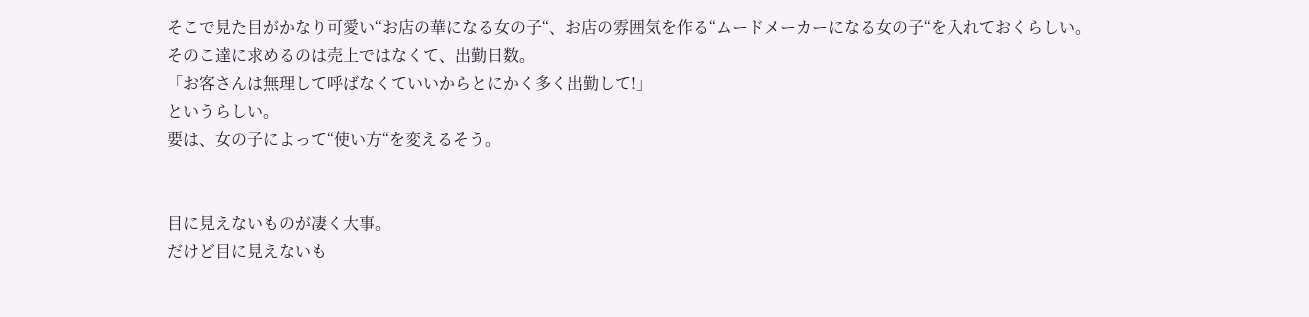そこで見た目がかなり可愛い“お店の華になる女の子“、お店の雰囲気を作る“ムードメーカーになる女の子“を入れておくらしい。
そのこ達に求めるのは売上ではなくて、出勤日数。
「お客さんは無理して呼ばなくていいからとにかく多く出勤して!」
というらしい。
要は、女の子によって“使い方“を変えるそう。


目に見えないものが凄く大事。
だけど目に見えないも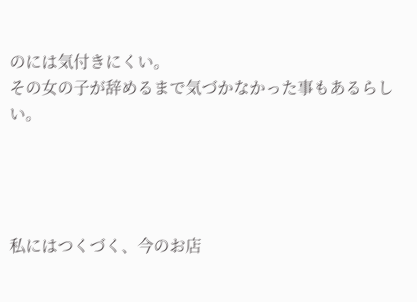のには気付きにくい。
その女の子が辞めるまで気づかなかった事もあるらしい。




私にはつくづく、今のお店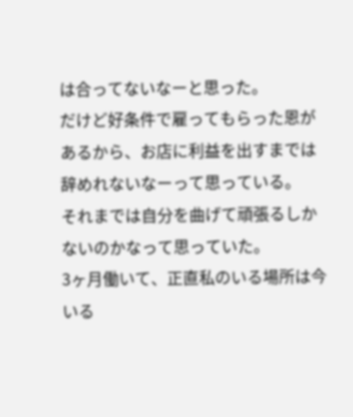は合ってないなーと思った。
だけど好条件で雇ってもらった恩があるから、お店に利益を出すまでは辞めれないなーって思っている。
それまでは自分を曲げて頑張るしかないのかなって思っていた。
3ヶ月働いて、正直私のいる場所は今いる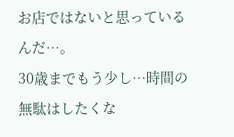お店ではないと思っているんだ…。
30歳までもう少し…時間の無駄はしたくな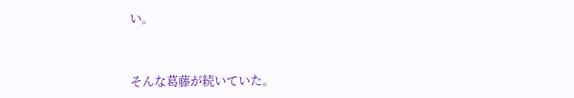い。


そんな葛藤が続いていた。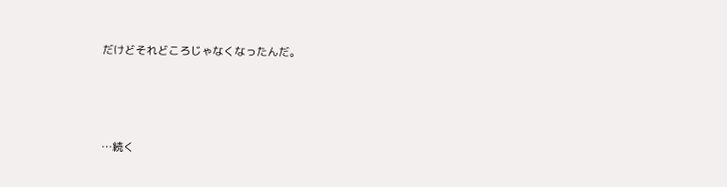だけどそれどころじゃなくなったんだ。




…続く